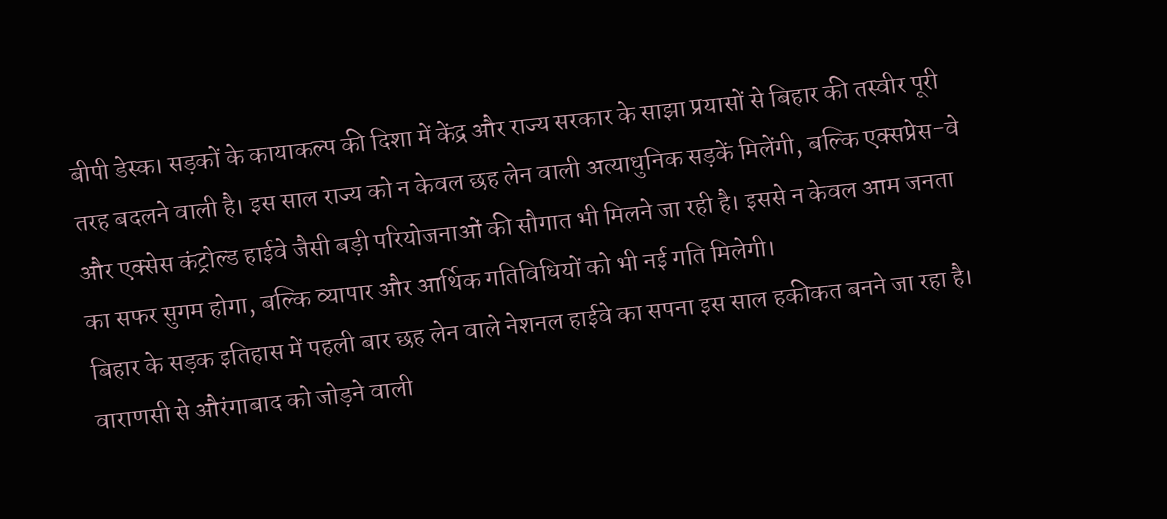बीपी डेस्क। सड़कों के कायाकल्प की दिशा में केंद्र और राज्य सरकार के साझा प्रयासों से बिहार की तस्वीर पूरी तरह बदलने वाली है। इस साल राज्य को न केवल छह लेन वाली अत्याधुनिक सड़कें मिलेंगी, बल्कि एक्सप्रेस-वे और एक्सेस कंट्रोल्ड हाईवे जैसी बड़ी परियोजनाओं की सौगात भी मिलने जा रही है। इससे न केवल आम जनता का सफर सुगम होगा, बल्कि व्यापार और आर्थिक गतिविधियों को भी नई गति मिलेगी।
बिहार के सड़क इतिहास में पहली बार छह लेन वाले नेशनल हाईवे का सपना इस साल हकीकत बनने जा रहा है। वाराणसी से औरंगाबाद को जोड़ने वाली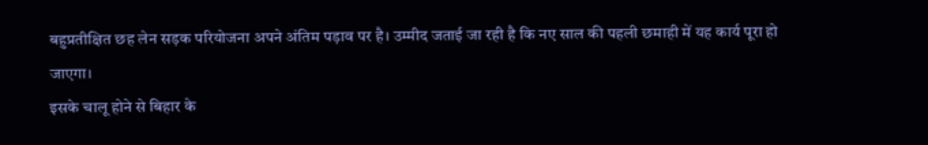बहुप्रतीक्षित छह लेन सड़क परियोजना अपने अंतिम पड़ाव पर है। उम्मीद जताई जा रही है कि नए साल की पहली छमाही में यह कार्य पूरा हो जाएगा।
इसके चालू होने से बिहार के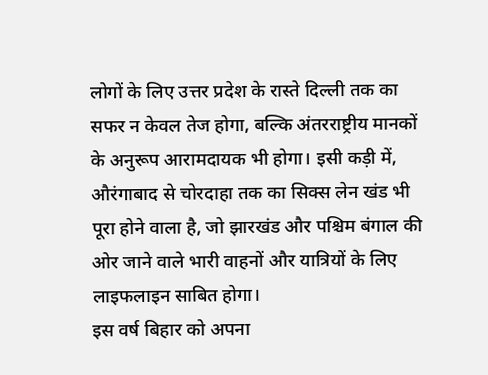लोगों के लिए उत्तर प्रदेश के रास्ते दिल्ली तक का सफर न केवल तेज होगा, बल्कि अंतरराष्ट्रीय मानकों के अनुरूप आरामदायक भी होगा। इसी कड़ी में, औरंगाबाद से चोरदाहा तक का सिक्स लेन खंड भी पूरा होने वाला है, जो झारखंड और पश्चिम बंगाल की ओर जाने वाले भारी वाहनों और यात्रियों के लिए लाइफलाइन साबित होगा।
इस वर्ष बिहार को अपना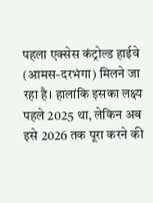पहला एक्सेस कंट्रोल्ड हाईवे (आमस-दरभंगा) मिलने जा रहा है। हालांकि इसका लक्ष्य पहले 2025 था, लेकिन अब इसे 2026 तक पूरा करने की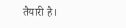तैयारी है।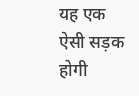यह एक ऐसी सड़क होगी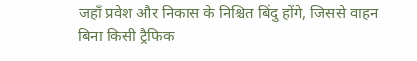जहाँ प्रवेश और निकास के निश्चित बिंदु होंगे, जिससे वाहन बिना किसी ट्रैफिक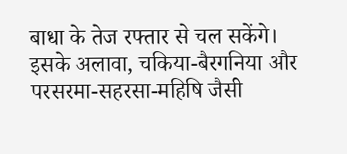बाधा के तेज रफ्तार से चल सकेंगे।
इसके अलावा, चकिया-बैरगनिया और परसरमा-सहरसा-महिषि जैसी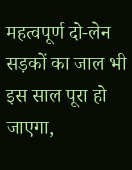महत्वपूर्ण दो-लेन सड़कों का जाल भी इस साल पूरा हो जाएगा,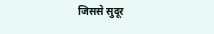जिससे सुदूर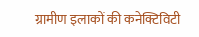ग्रामीण इलाकों की कनेक्टिविटी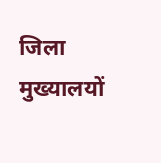जिला मुख्यालयों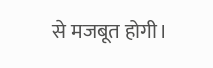से मजबूत होगी।